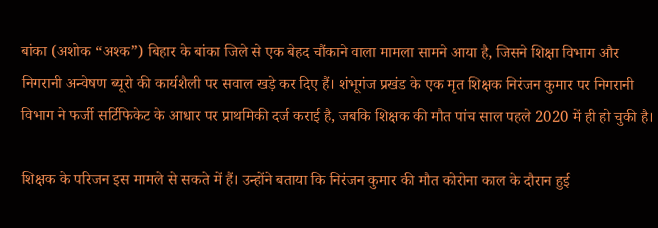बांका (अशोक “अश्क”) बिहार के बांका जिले से एक बेहद चौंकाने वाला मामला सामने आया है, जिसने शिक्षा विभाग और निगरानी अन्वेषण ब्यूरो की कार्यशैली पर सवाल खड़े कर दिए हैं। शंभूगंज प्रखंड के एक मृत शिक्षक निरंजन कुमार पर निगरानी विभाग ने फर्जी सर्टिफिकेट के आधार पर प्राथमिकी दर्ज कराई है, जबकि शिक्षक की मौत पांच साल पहले 2020 में ही हो चुकी है।

शिक्षक के परिजन इस मामले से सकते में हैं। उन्होंने बताया कि निरंजन कुमार की मौत कोरोना काल के दौरान हुई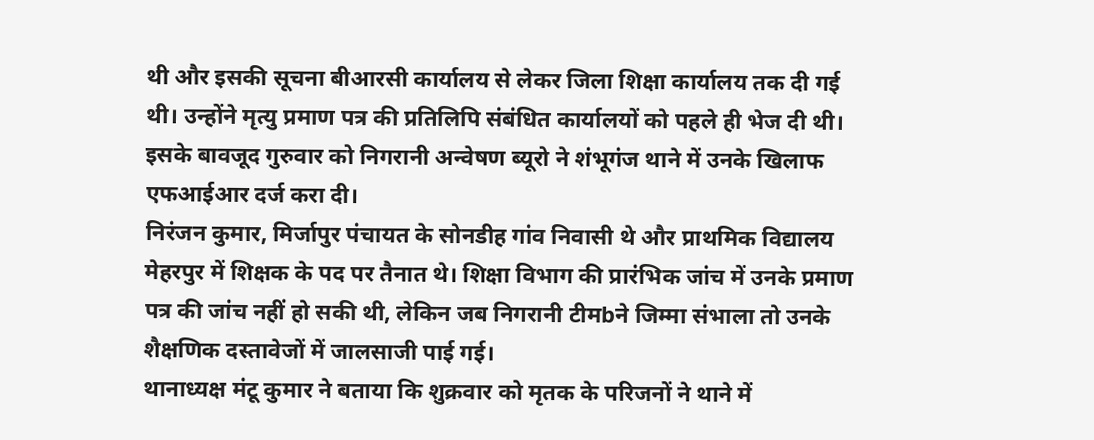थी और इसकी सूचना बीआरसी कार्यालय से लेकर जिला शिक्षा कार्यालय तक दी गई थी। उन्होंने मृत्यु प्रमाण पत्र की प्रतिलिपि संबंधित कार्यालयों को पहले ही भेज दी थी। इसके बावजूद गुरुवार को निगरानी अन्वेषण ब्यूरो ने शंभूगंज थाने में उनके खिलाफ एफआईआर दर्ज करा दी।
निरंजन कुमार, मिर्जापुर पंचायत के सोनडीह गांव निवासी थे और प्राथमिक विद्यालय मेहरपुर में शिक्षक के पद पर तैनात थे। शिक्षा विभाग की प्रारंभिक जांच में उनके प्रमाण पत्र की जांच नहीं हो सकी थी, लेकिन जब निगरानी टीमbने जिम्मा संभाला तो उनके शैक्षणिक दस्तावेजों में जालसाजी पाई गई।
थानाध्यक्ष मंटू कुमार ने बताया कि शुक्रवार को मृतक के परिजनों ने थाने में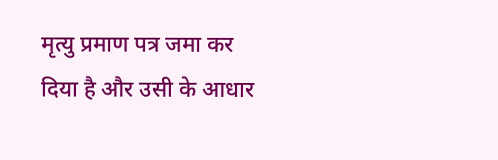मृत्यु प्रमाण पत्र जमा कर दिया है और उसी के आधार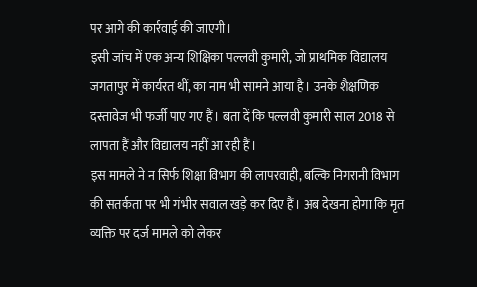पर आगे की कार्रवाई की जाएगी।
इसी जांच में एक अन्य शिक्षिका पल्लवी कुमारी, जो प्राथमिक विद्यालय जगतापुर में कार्यरत थीं, का नाम भी सामने आया है। उनके शैक्षणिक दस्तावेज भी फर्जी पाए गए हैं। बता दें कि पल्लवी कुमारी साल 2018 से लापता हैं और विद्यालय नहीं आ रही हैं।
इस मामले ने न सिर्फ शिक्षा विभाग की लापरवाही, बल्कि निगरानी विभाग की सतर्कता पर भी गंभीर सवाल खड़े कर दिए हैं। अब देखना होगा कि मृत व्यक्ति पर दर्ज मामले को लेकर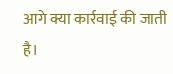आगे क्या कार्रवाई की जाती है।